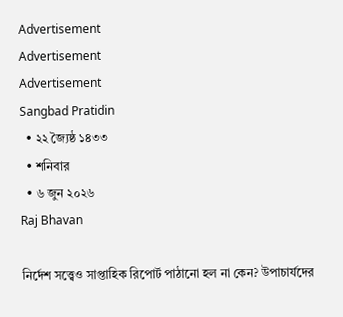Advertisement
Advertisement
Advertisement
Sangbad Pratidin
  • ২২ জ্যৈষ্ঠ ১৪৩৩
  • শনিবার
  • ৬ জুন ২০২৬
Raj Bhavan

নির্দেশ সত্ত্বেও সাপ্তাহিক রিপোর্ট পাঠানো হল না কেন? উপাচার্যদের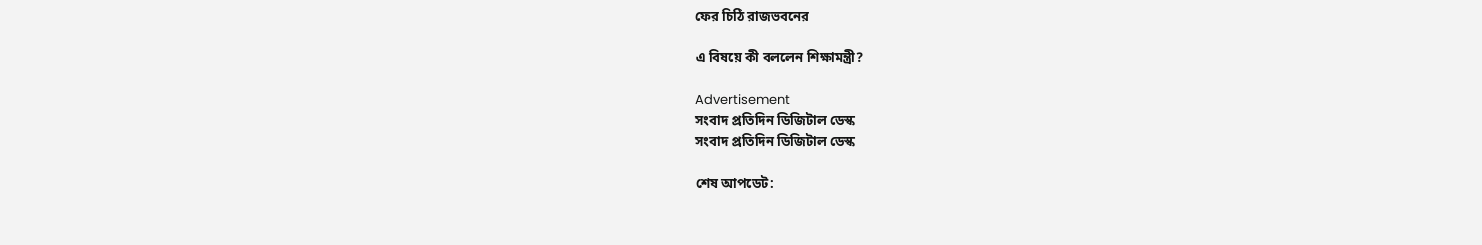ফের চিঠি রাজভবনের

এ বিষয়ে কী বললেন শিক্ষামন্ত্রী?

Advertisement
সংবাদ প্রতিদিন ডিজিটাল ডেস্ক
সংবাদ প্রতিদিন ডিজিটাল ডেস্ক

শেষ আপডেট: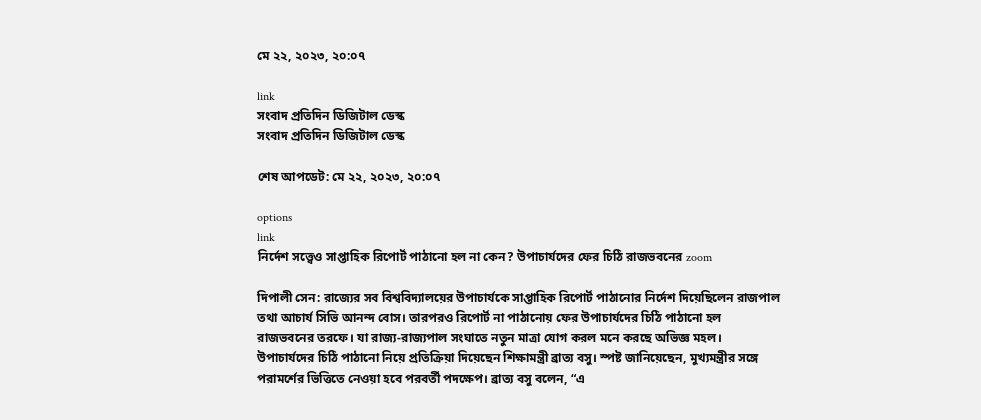মে ২২, ২০২৩, ২০:০৭

link
সংবাদ প্রতিদিন ডিজিটাল ডেস্ক
সংবাদ প্রতিদিন ডিজিটাল ডেস্ক

শেষ আপডেট: মে ২২, ২০২৩, ২০:০৭

options
link
নির্দেশ সত্ত্বেও সাপ্তাহিক রিপোর্ট পাঠানো হল না কেন? উপাচার্যদের ফের চিঠি রাজভবনের zoom

দিপালী সেন: রাজ্যের সব বিশ্ববিদ্যালয়ের উপাচার্যকে সাপ্তাহিক রিপোর্ট পাঠানোর নির্দেশ দিয়েছিলেন রাজপাল তথা আচার্য সিভি আনন্দ বোস। তারপরও রিপোর্ট না পাঠানোয় ফের উপাচার্যদের চিঠি পাঠানো হল রাজভবনের তরফে। যা রাজ্য-রাজ্যপাল সংঘাতে নতুন মাত্রা যোগ করল মনে করছে অভিজ্ঞ মহল। উপাচার্যদের চিঠি পাঠানো নিয়ে প্রতিক্রিয়া দিয়েছেন শিক্ষামন্ত্রী ব্রাত্য বসু। স্পষ্ট জানিয়েছেন, মুখ্যমন্ত্রীর সঙ্গে পরামর্শের ভিত্তিতে নেওয়া হবে পরবর্তী পদক্ষেপ। ব্রাত্য বসু বলেন, “এ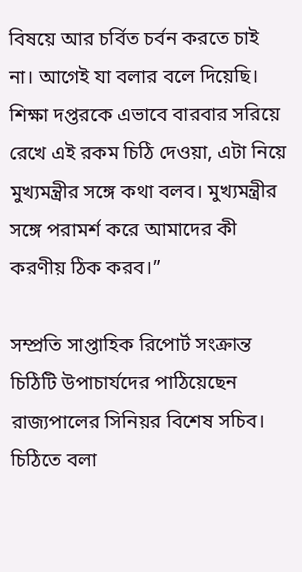বিষয়ে আর চর্বিত চর্বন করতে চাই না। আগেই যা বলার বলে দিয়েছি। শিক্ষা দপ্তরকে এভাবে বারবার সরিয়ে রেখে এই রকম চিঠি দেওয়া, এটা নিয়ে মুখ্যমন্ত্রীর সঙ্গে কথা বলব। মুখ্যমন্ত্রীর সঙ্গে পরামর্শ করে আমাদের কী করণীয় ঠিক করব।”

সম্প্রতি সাপ্তাহিক রিপোর্ট সংক্রান্ত চিঠিটি উপাচার্যদের পাঠিয়েছেন রাজ্যপালের সিনিয়র বিশেষ সচিব। চিঠিতে বলা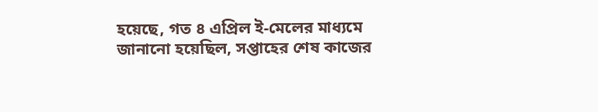হয়েছে, গত ৪ এপ্রিল ই-মেলের মাধ্যমে জানানো হয়েছিল, সপ্তাহের শেষ কাজের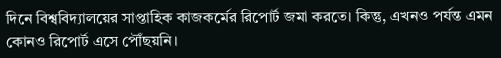দিনে বিশ্ববিদ্যালয়ের সাপ্তাহিক কাজকর্মের রিপোর্ট জমা করতে। কিন্তু, এখনও পর্যন্ত এমন কোনও রিপোর্ট এসে পৌঁছয়নি।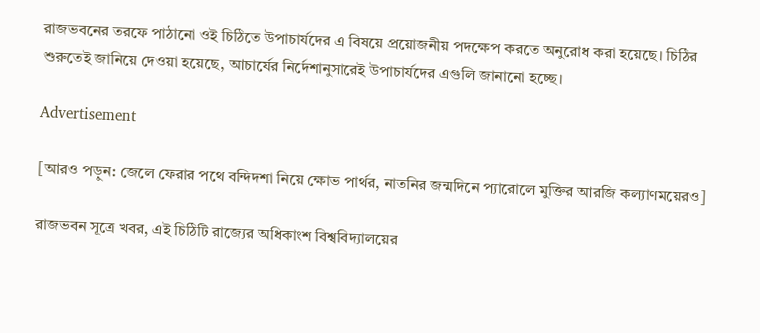রাজভবনের তরফে পাঠানো ওই চিঠিতে উপাচার্যদের এ বিষয়ে প্রয়োজনীয় পদক্ষেপ করতে অনুরোধ করা হয়েছে। চিঠির শুরুতেই জানিয়ে দেওয়া হয়েছে, আচার্যের নির্দেশানুসারেই উপাচার্যদের এগুলি জানানো হচ্ছে।

Advertisement

[আরও পড়ুন: জেলে ফেরার পথে বন্দিদশা নিয়ে ক্ষোভ পার্থর, নাতনির জন্মদিনে প্যারোলে মুক্তির আরজি কল্যাণময়েরও]

রাজভবন সূত্রে খবর, এই চিঠিটি রাজ্যের অধিকাংশ বিশ্ববিদ্যালয়ের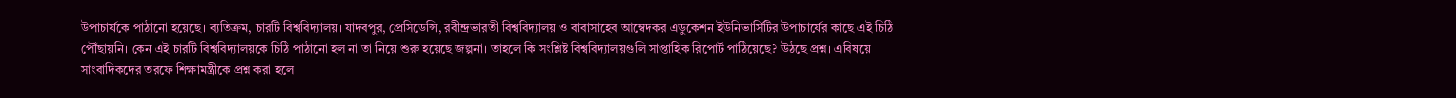উপাচার্যকে পাঠানো হয়েছে। ব্যতিক্রম, চারটি বিশ্ববিদ্যালয়। যাদবপুর, প্রেসিডেন্সি, রবীন্দ্রভারতী বিশ্ববিদ্যালয় ও বাবাসাহেব আম্বেদকর এডুকেশন ইউনিভার্সিটির উপাচার্যের কাছে এই চিঠি পৌঁছায়নি। কেন এই চারটি বিশ্ববিদ্যালয়কে চিঠি পাঠানো হল না তা নিয়ে শুরু হয়েছে জল্পনা। তাহলে কি সংশ্লিষ্ট বিশ্ববিদ্যালয়গুলি সাপ্তাহিক রিপোর্ট পাঠিয়েছে? উঠছে প্রশ্ন। এবিষয়ে সাংবাদিকদের তরফে শিক্ষামন্ত্রীকে প্রশ্ন করা হলে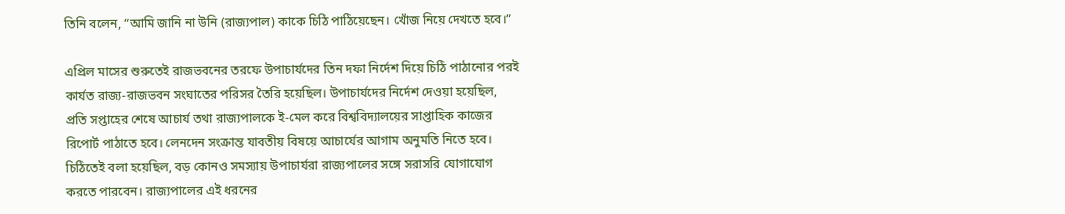তিনি বলেন, “আমি জানি না উনি (রাজ্যপাল) কাকে চিঠি পাঠিয়েছেন। খোঁজ নিয়ে দেখতে হবে।”

এপ্রিল মাসের শুরুতেই রাজভবনের তরফে উপাচার্যদের তিন দফা নির্দেশ দিয়ে চিঠি পাঠানোর পরই কার্যত রাজ্য-রাজভবন সংঘাতের পরিসর তৈরি হয়েছিল। উপাচার্যদের নির্দেশ দেওয়া হয়েছিল, প্রতি সপ্তাহের শেষে আচার্য তথা রাজ্যপালকে ই-মেল করে বিশ্ববিদ্যালয়ের সাপ্তাহিক কাজের রিপোর্ট পাঠাতে হবে। লেনদেন সংক্রান্ত যাবতীয় বিষয়ে আচার্যের আগাম অনুমতি নিতে হবে। চিঠিতেই বলা হয়েছিল, বড় কোনও সমস্যায় উপাচার্যরা রাজ্যপালের সঙ্গে সরাসরি যোগাযোগ করতে পারবেন। রাজ্যপালের এই ধরনের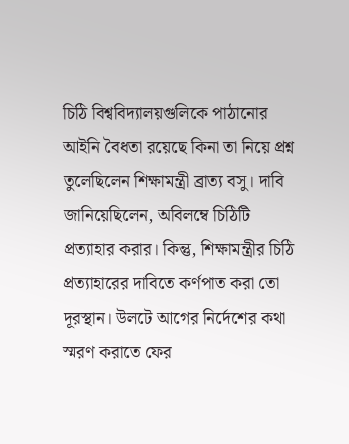চিঠি বিশ্ববিদ্যালয়গুলিকে পাঠানোর আইনি বৈধতা রয়েছে কিনা তা নিয়ে প্রশ্ন তুলেছিলেন শিক্ষামন্ত্রী ব্রাত্য বসু। দাবি জানিয়েছিলেন, অবিলম্বে চিঠিটি প্রত্যাহার করার। কিন্তু, শিক্ষামন্ত্রীর চিঠি প্রত্যাহারের দাবিতে কর্ণপাত করা তো দূরস্থান। উলটে আগের নির্দেশের কথা স্মরণ করাতে ফের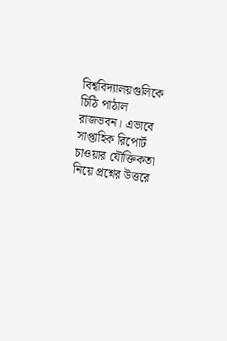বিশ্ববিদ্যালয়গুলিকে চিঠি পাঠাল রাজভবন। এভাবে সাপ্তাহিক রিপোর্ট চাওয়ার যৌক্তিকতা নিয়ে প্রশ্নের উত্তরে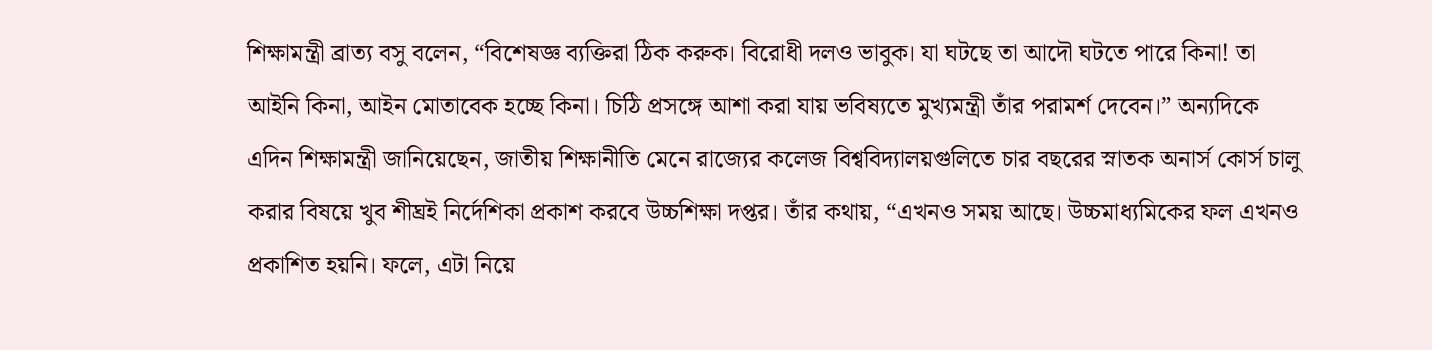শিক্ষামন্ত্রী ব্রাত্য বসু বলেন, “বিশেষজ্ঞ ব্যক্তিরা ঠিক করুক। বিরোধী দলও ভাবুক। যা ঘটছে তা আদৌ ঘটতে পারে কিনা! তা আইনি কিনা, আইন মোতাবেক হচ্ছে কিনা। চিঠি প্রসঙ্গে আশা করা যায় ভবিষ্যতে মুখ্যমন্ত্রী তাঁর পরামর্শ দেবেন।” অন্যদিকে এদিন শিক্ষামন্ত্রী জানিয়েছেন, জাতীয় শিক্ষানীতি মেনে রাজ্যের কলেজ বিশ্ববিদ্যালয়গুলিতে চার বছরের স্নাতক অনার্স কোর্স চালু করার বিষয়ে খুব শীঘ্রই নির্দেশিকা প্রকাশ করবে উচ্চশিক্ষা দপ্তর। তাঁর কথায়, “এখনও সময় আছে। উচ্চমাধ্যমিকের ফল এখনও প্রকাশিত হয়নি। ফলে, এটা নিয়ে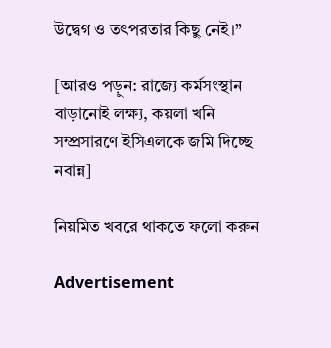উদ্বেগ ও তৎপরতার কিছু নেই।”

[আরও পড়ুন: রাজ্যে কর্মসংস্থান বাড়ানোই লক্ষ্য, কয়লা খনি সম্প্রসারণে ইসিএলকে জমি দিচ্ছে নবান্ন]

নিয়মিত খবরে থাকতে ফলো করুন

Advertisement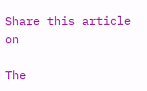Share this article on

The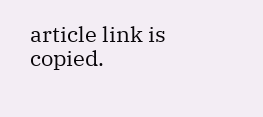article link is copied.